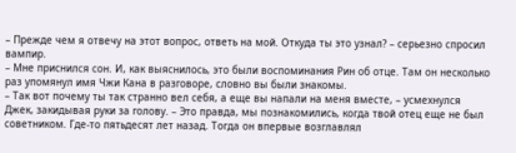– Прежде чем я отвечу на этот вопрос, ответь на мой. Откуда ты это узнал? – серьезно спросил вампир.
– Мне приснился сон. И, как выяснилось, это были воспоминания Рин об отце. Там он несколько раз упомянул имя Чжи Кана в разговоре, словно вы были знакомы.
– Так вот почему ты так странно вел себя, а еще вы напали на меня вместе, – усмехнулся Джек, закидывая руки за голову. – Это правда, мы познакомились, когда твой отец еще не был советником. Где-то пятьдесят лет назад. Тогда он впервые возглавлял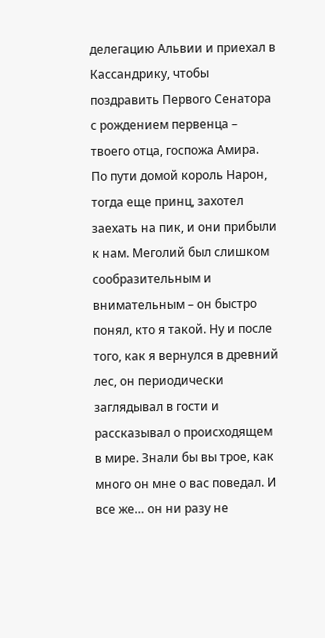делегацию Альвии и приехал в Кассандрику, чтобы поздравить Первого Сенатора с рождением первенца – твоего отца, госпожа Амира. По пути домой король Нарон, тогда еще принц, захотел заехать на пик, и они прибыли к нам. Меголий был слишком сообразительным и внимательным – он быстро понял, кто я такой. Ну и после того, как я вернулся в древний лес, он периодически заглядывал в гости и рассказывал о происходящем в мире. Знали бы вы трое, как много он мне о вас поведал. И все же… он ни разу не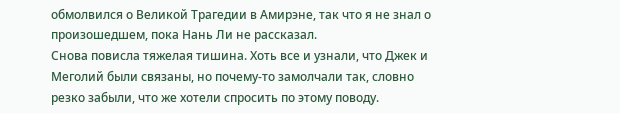обмолвился о Великой Трагедии в Амирэне, так что я не знал о произошедшем, пока Нань Ли не рассказал.
Снова повисла тяжелая тишина. Хоть все и узнали, что Джек и Меголий были связаны, но почему-то замолчали так, словно резко забыли, что же хотели спросить по этому поводу.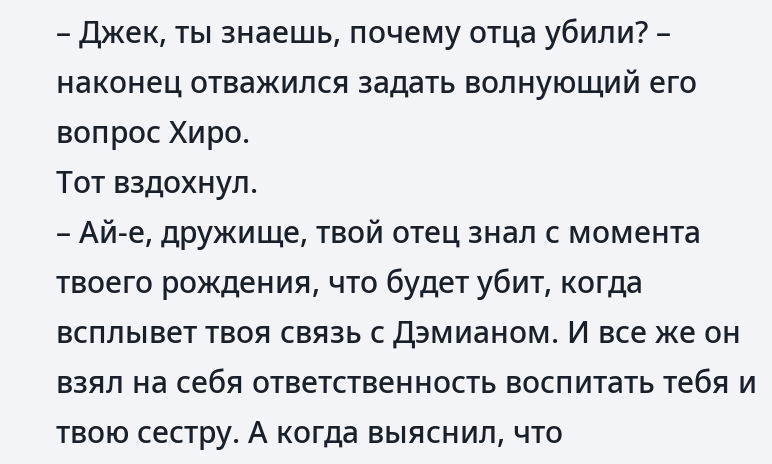– Джек, ты знаешь, почему отца убили? – наконец отважился задать волнующий его вопрос Хиро.
Тот вздохнул.
– Ай-е, дружище, твой отец знал с момента твоего рождения, что будет убит, когда всплывет твоя связь с Дэмианом. И все же он взял на себя ответственность воспитать тебя и твою сестру. А когда выяснил, что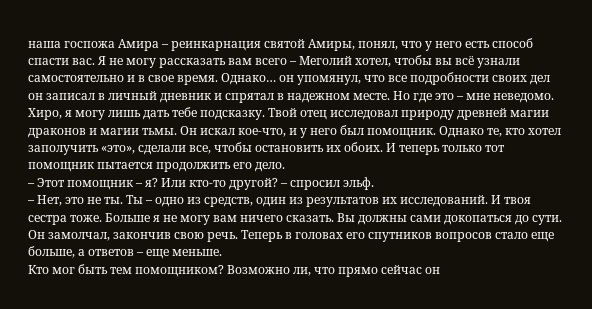наша госпожа Амира – реинкарнация святой Амиры, понял, что у него есть способ спасти вас. Я не могу рассказать вам всего – Меголий хотел, чтобы вы всё узнали самостоятельно и в свое время. Однако… он упомянул, что все подробности своих дел он записал в личный дневник и спрятал в надежном месте. Но где это – мне неведомо. Хиро, я могу лишь дать тебе подсказку. Твой отец исследовал природу древней магии драконов и магии тьмы. Он искал кое-что, и у него был помощник. Однако те, кто хотел заполучить «это», сделали все, чтобы остановить их обоих. И теперь только тот помощник пытается продолжить его дело.
– Этот помощник – я? Или кто-то другой? – спросил эльф.
– Нет, это не ты. Ты – одно из средств, один из результатов их исследований. И твоя сестра тоже. Больше я не могу вам ничего сказать. Вы должны сами докопаться до сути.
Он замолчал, закончив свою речь. Теперь в головах его спутников вопросов стало еще больше, а ответов – еще меньше.
Кто мог быть тем помощником? Возможно ли, что прямо сейчас он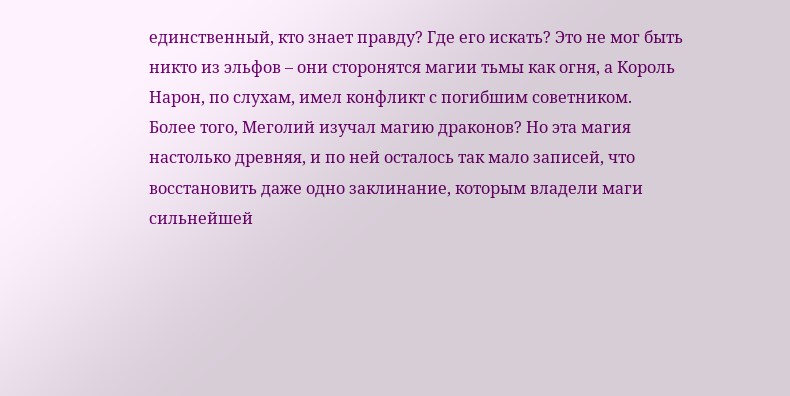единственный, кто знает правду? Где его искать? Это не мог быть никто из эльфов – они сторонятся магии тьмы как огня, а Король Нарон, по слухам, имел конфликт с погибшим советником.
Более того, Меголий изучал магию драконов? Но эта магия настолько древняя, и по ней осталось так мало записей, что восстановить даже одно заклинание, которым владели маги сильнейшей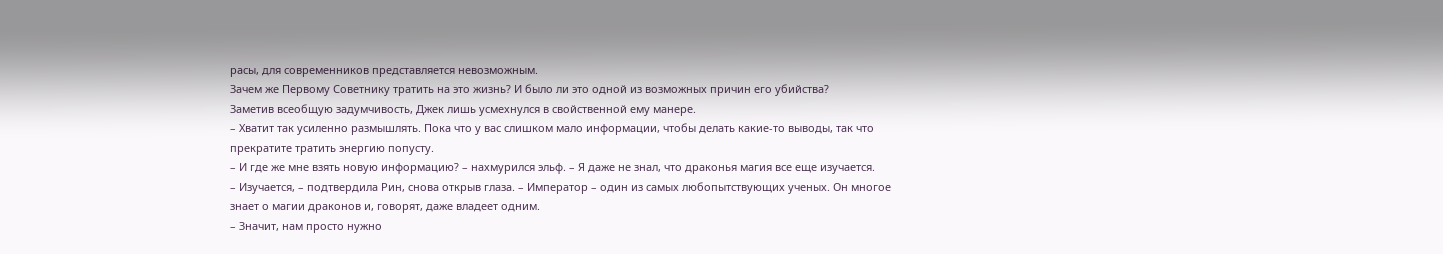расы, для современников представляется невозможным.
Зачем же Первому Советнику тратить на это жизнь? И было ли это одной из возможных причин его убийства?
Заметив всеобщую задумчивость, Джек лишь усмехнулся в свойственной ему манере.
– Хватит так усиленно размышлять. Пока что у вас слишком мало информации, чтобы делать какие-то выводы, так что прекратите тратить энергию попусту.
– И где же мне взять новую информацию? – нахмурился эльф. – Я даже не знал, что драконья магия все еще изучается.
– Изучается, – подтвердила Рин, снова открыв глаза. – Император – один из самых любопытствующих ученых. Он многое знает о магии драконов и, говорят, даже владеет одним.
– Значит, нам просто нужно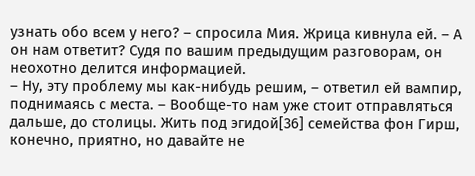узнать обо всем у него? – спросила Мия. Жрица кивнула ей. – А он нам ответит? Судя по вашим предыдущим разговорам, он неохотно делится информацией.
– Ну, эту проблему мы как-нибудь решим, – ответил ей вампир, поднимаясь с места. – Вообще-то нам уже стоит отправляться дальше, до столицы. Жить под эгидой[36] семейства фон Гирш, конечно, приятно, но давайте не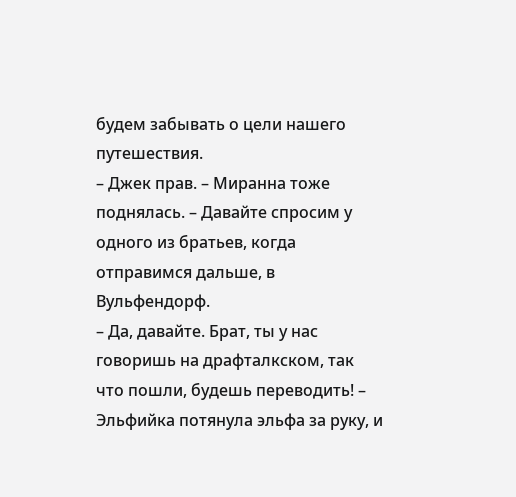будем забывать о цели нашего путешествия.
– Джек прав. – Миранна тоже поднялась. – Давайте спросим у одного из братьев, когда отправимся дальше, в Вульфендорф.
– Да, давайте. Брат, ты у нас говоришь на драфталкском, так что пошли, будешь переводить! – Эльфийка потянула эльфа за руку, и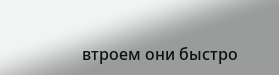втроем они быстро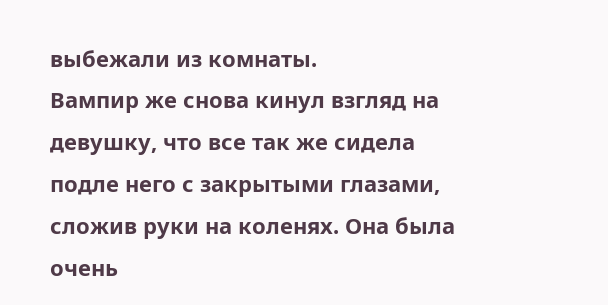выбежали из комнаты.
Вампир же снова кинул взгляд на девушку, что все так же сидела подле него с закрытыми глазами, сложив руки на коленях. Она была очень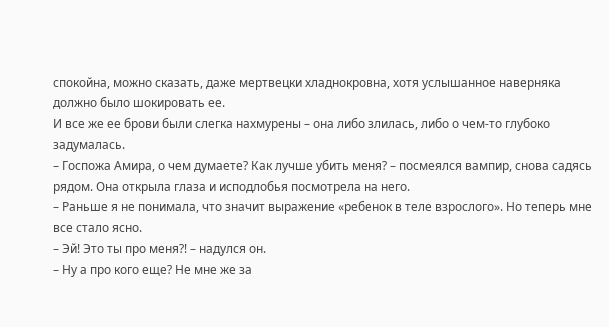спокойна, можно сказать, даже мертвецки хладнокровна, хотя услышанное наверняка должно было шокировать ее.
И все же ее брови были слегка нахмурены – она либо злилась, либо о чем-то глубоко задумалась.
– Госпожа Амира, о чем думаете? Как лучше убить меня? – посмеялся вампир, снова садясь рядом. Она открыла глаза и исподлобья посмотрела на него.
– Раньше я не понимала, что значит выражение «ребенок в теле взрослого». Но теперь мне все стало ясно.
– Эй! Это ты про меня?! – надулся он.
– Ну а про кого еще? Не мне же за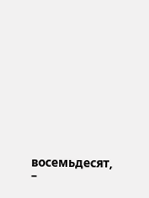восемьдесят, –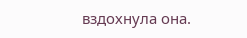вздохнула она.